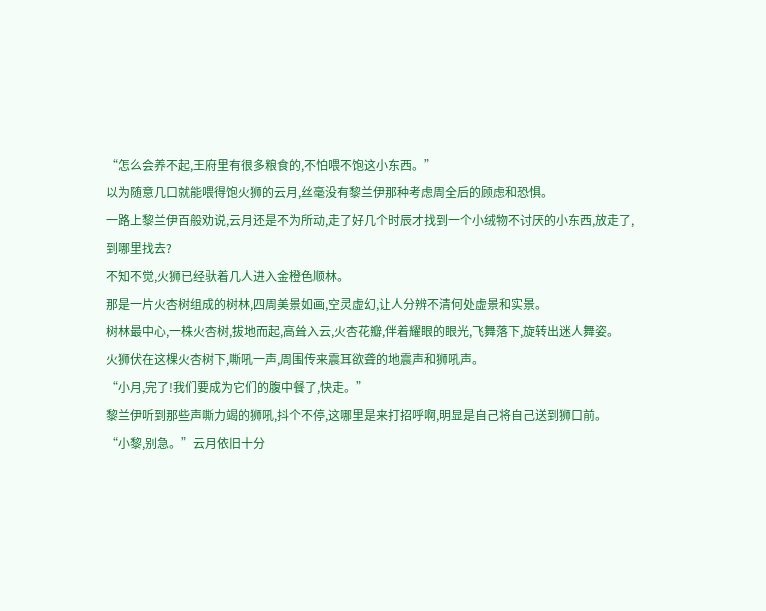“怎么会养不起,王府里有很多粮食的,不怕喂不饱这小东西。”
以为随意几口就能喂得饱火狮的云月,丝毫没有黎兰伊那种考虑周全后的顾虑和恐惧。
一路上黎兰伊百般劝说,云月还是不为所动,走了好几个时辰才找到一个小绒物不讨厌的小东西,放走了,到哪里找去?
不知不觉,火狮已经驮着几人进入金橙色顺林。
那是一片火杏树组成的树林,四周美景如画,空灵虚幻,让人分辨不清何处虚景和实景。
树林最中心,一株火杏树,拔地而起,高耸入云,火杏花瓣,伴着耀眼的眼光,飞舞落下,旋转出迷人舞姿。
火狮伏在这棵火杏树下,嘶吼一声,周围传来震耳欲聋的地震声和狮吼声。
“小月,完了!我们要成为它们的腹中餐了,快走。”
黎兰伊听到那些声嘶力竭的狮吼,抖个不停,这哪里是来打招呼啊,明显是自己将自己送到狮口前。
“小黎,别急。”云月依旧十分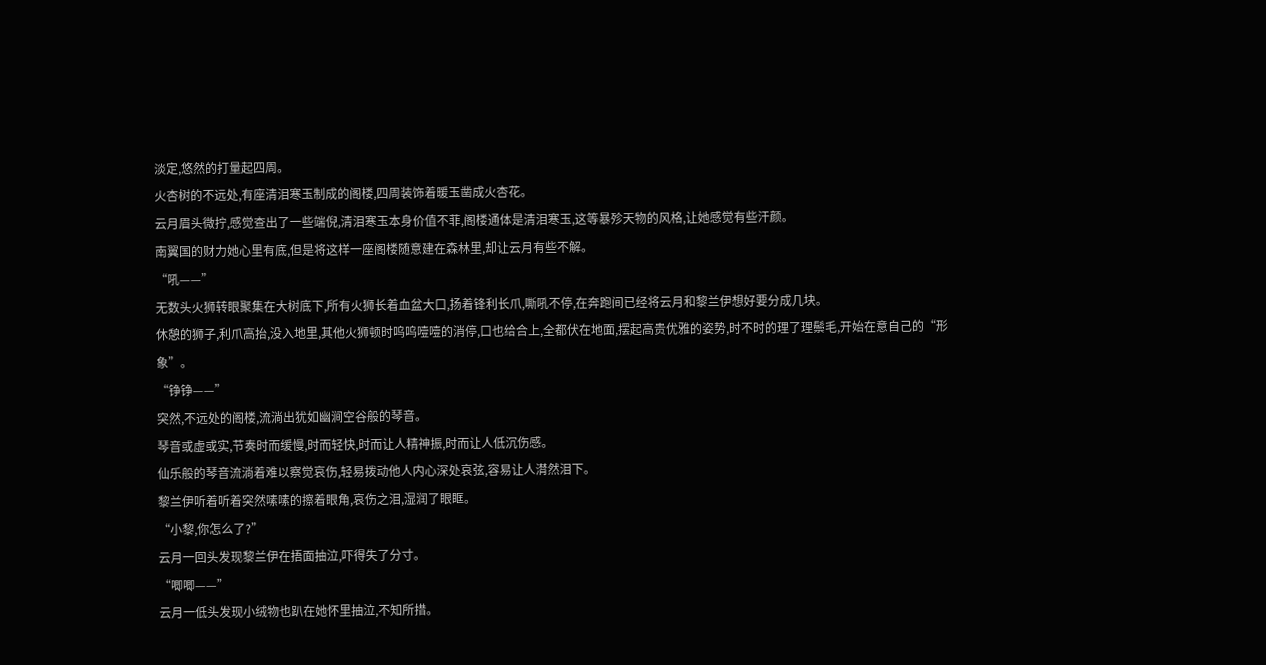淡定,悠然的打量起四周。
火杏树的不远处,有座清泪寒玉制成的阁楼,四周装饰着暖玉凿成火杏花。
云月眉头微拧,感觉查出了一些端倪,清泪寒玉本身价值不菲,阁楼通体是清泪寒玉,这等暴殄天物的风格,让她感觉有些汗颜。
南翼国的财力她心里有底,但是将这样一座阁楼随意建在森林里,却让云月有些不解。
“吼——”
无数头火狮转眼聚集在大树底下,所有火狮长着血盆大口,扬着锋利长爪,嘶吼不停,在奔跑间已经将云月和黎兰伊想好要分成几块。
休憩的狮子,利爪高抬,没入地里,其他火狮顿时呜呜噎噎的消停,口也给合上,全都伏在地面,摆起高贵优雅的姿势,时不时的理了理鬃毛,开始在意自己的“形象”。
“铮铮——”
突然,不远处的阁楼,流淌出犹如幽涧空谷般的琴音。
琴音或虚或实,节奏时而缓慢,时而轻快,时而让人精神振,时而让人低沉伤感。
仙乐般的琴音流淌着难以察觉哀伤,轻易拨动他人内心深处哀弦,容易让人潸然泪下。
黎兰伊听着听着突然嗉嗉的擦着眼角,哀伤之泪,湿润了眼眶。
“小黎,你怎么了?”
云月一回头发现黎兰伊在捂面抽泣,吓得失了分寸。
“唧唧——”
云月一低头发现小绒物也趴在她怀里抽泣,不知所措。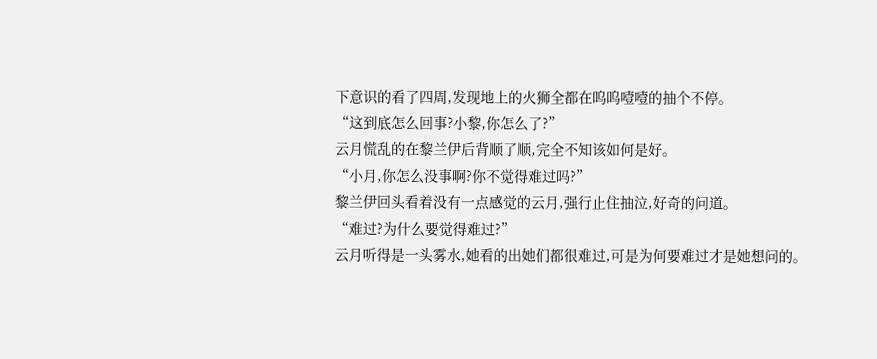下意识的看了四周,发现地上的火狮全都在呜呜噎噎的抽个不停。
“这到底怎么回事?小黎,你怎么了?”
云月慌乱的在黎兰伊后背顺了顺,完全不知该如何是好。
“小月,你怎么没事啊?你不觉得难过吗?”
黎兰伊回头看着没有一点感觉的云月,强行止住抽泣,好奇的问道。
“难过?为什么要觉得难过?”
云月听得是一头雾水,她看的出她们都很难过,可是为何要难过才是她想问的。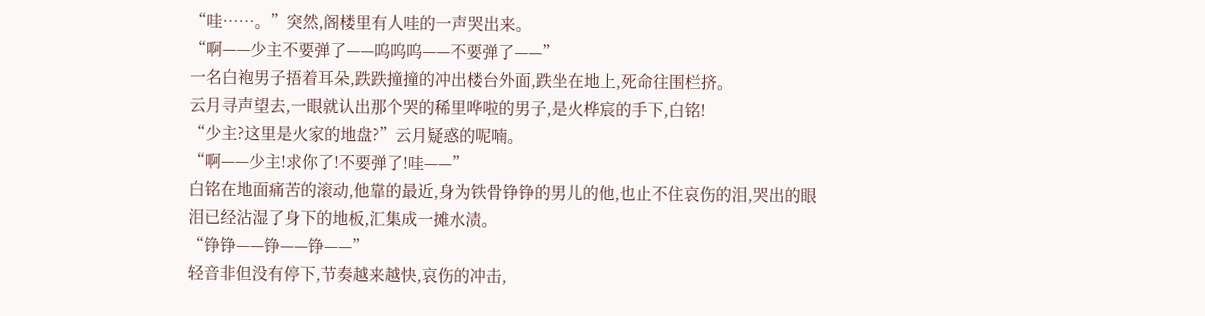“哇……。”突然,阁楼里有人哇的一声哭出来。
“啊——少主不要弹了——呜呜呜——不要弹了——”
一名白袍男子捂着耳朵,跌跌撞撞的冲出楼台外面,跌坐在地上,死命往围栏挤。
云月寻声望去,一眼就认出那个哭的稀里哗啦的男子,是火桦宸的手下,白铭!
“少主?这里是火家的地盘?”云月疑惑的呢喃。
“啊——少主!求你了!不要弹了!哇——”
白铭在地面痛苦的滚动,他靠的最近,身为铁骨铮铮的男儿的他,也止不住哀伤的泪,哭出的眼泪已经沾湿了身下的地板,汇集成一摊水渍。
“铮铮——铮——铮——”
轻音非但没有停下,节奏越来越快,哀伤的冲击,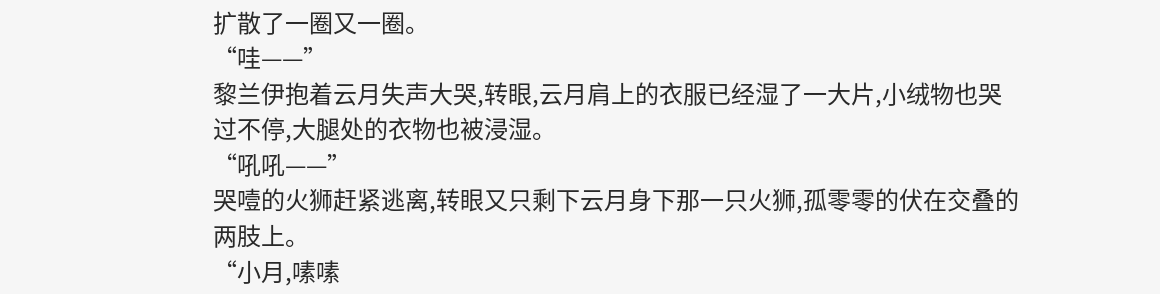扩散了一圈又一圈。
“哇——”
黎兰伊抱着云月失声大哭,转眼,云月肩上的衣服已经湿了一大片,小绒物也哭过不停,大腿处的衣物也被浸湿。
“吼吼——”
哭噎的火狮赶紧逃离,转眼又只剩下云月身下那一只火狮,孤零零的伏在交叠的两肢上。
“小月,嗉嗉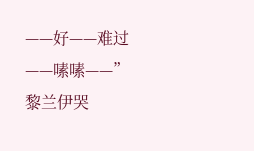——好——难过——嗉嗉——”
黎兰伊哭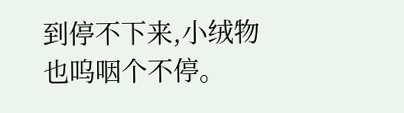到停不下来,小绒物也呜咽个不停。